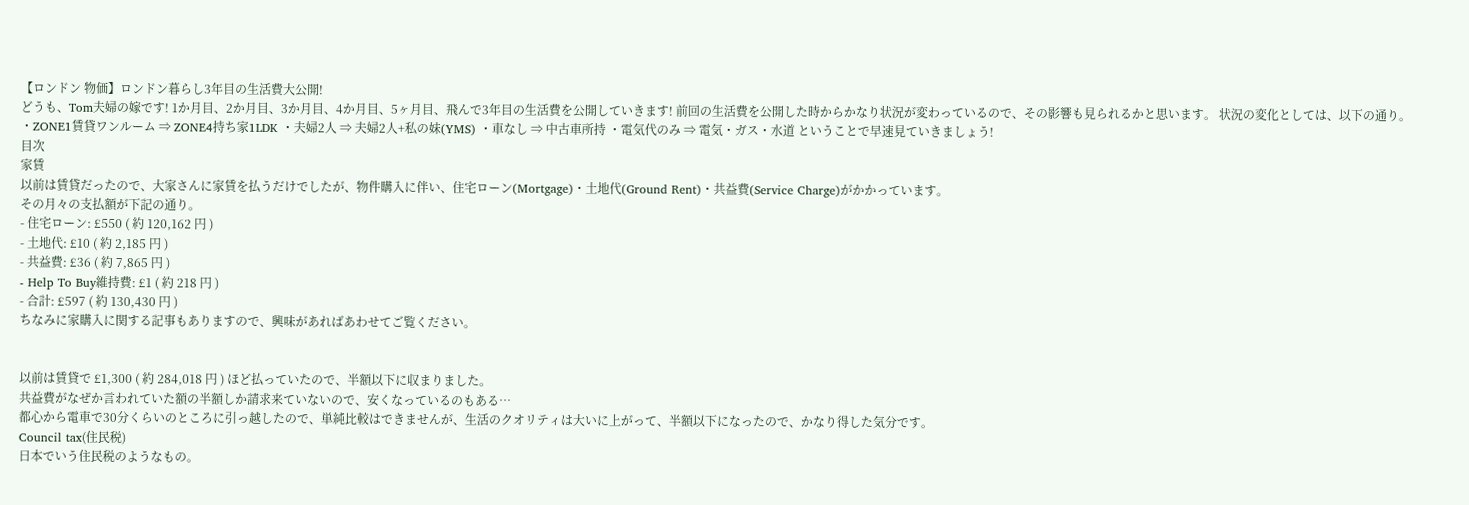【ロンドン 物価】ロンドン暮らし3年目の生活費大公開!
どうも、Tom夫婦の嫁です! 1か月目、2か月目、3か月目、4か月目、5ヶ月目、飛んで3年目の生活費を公開していきます! 前回の生活費を公開した時からかなり状況が変わっているので、その影響も見られるかと思います。 状況の変化としては、以下の通り。 ・ZONE1賃貸ワンルーム ⇒ ZONE4持ち家1LDK ・夫婦2人 ⇒ 夫婦2人+私の妹(YMS) ・車なし ⇒ 中古車所持 ・電気代のみ ⇒ 電気・ガス・水道 ということで早速見ていきましょう!
目次
家賃
以前は賃貸だったので、大家さんに家賃を払うだけでしたが、物件購入に伴い、住宅ローン(Mortgage)・土地代(Ground Rent)・共益費(Service Charge)がかかっています。
その月々の支払額が下記の通り。
- 住宅ローン: £550 ( 約 120,162 円 )
- 土地代: £10 ( 約 2,185 円 )
- 共益費: £36 ( 約 7,865 円 )
- Help To Buy維持費: £1 ( 約 218 円 )
- 合計: £597 ( 約 130,430 円 )
ちなみに家購入に関する記事もありますので、興味があればあわせてご覧ください。


以前は賃貸で £1,300 ( 約 284,018 円 ) ほど払っていたので、半額以下に収まりました。
共益費がなぜか言われていた額の半額しか請求来ていないので、安くなっているのもある…
都心から電車で30分くらいのところに引っ越したので、単純比較はできませんが、生活のクオリティは大いに上がって、半額以下になったので、かなり得した気分です。
Council tax(住民税)
日本でいう住民税のようなもの。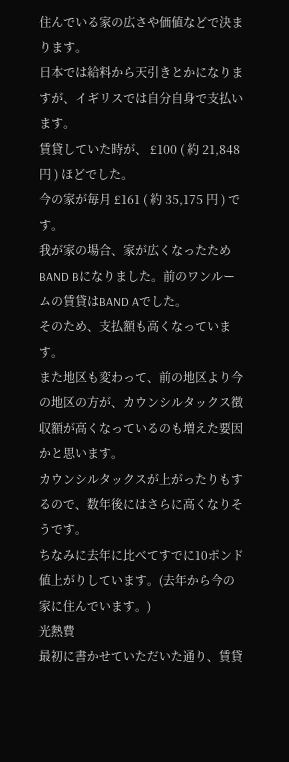住んでいる家の広さや価値などで決まります。
日本では給料から天引きとかになりますが、イギリスでは自分自身で支払います。
賃貸していた時が、 £100 ( 約 21,848 円 ) ほどでした。
今の家が毎月 £161 ( 約 35,175 円 ) です。
我が家の場合、家が広くなったためBAND Bになりました。前のワンルームの賃貸はBAND Aでした。
そのため、支払額も高くなっています。
また地区も変わって、前の地区より今の地区の方が、カウンシルタックス徴収額が高くなっているのも増えた要因かと思います。
カウンシルタックスが上がったりもするので、数年後にはさらに高くなりそうです。
ちなみに去年に比べてすでに10ポンド値上がりしています。(去年から今の家に住んでいます。)
光熱費
最初に書かせていただいた通り、賃貸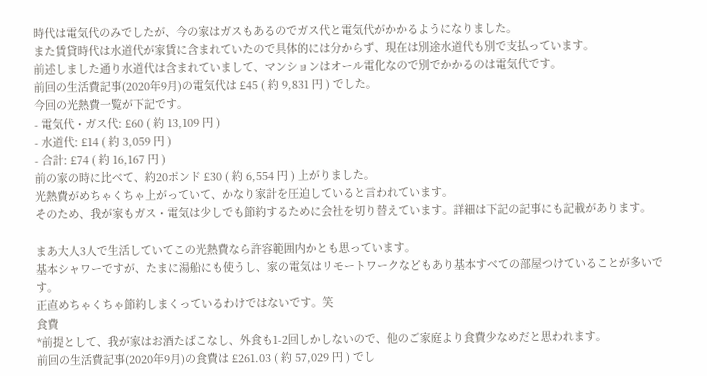時代は電気代のみでしたが、今の家はガスもあるのでガス代と電気代がかかるようになりました。
また賃貸時代は水道代が家賃に含まれていたので具体的には分からず、現在は別途水道代も別で支払っています。
前述しました通り水道代は含まれていまして、マンションはオール電化なので別でかかるのは電気代です。
前回の生活費記事(2020年9月)の電気代は £45 ( 約 9,831 円 ) でした。
今回の光熱費一覧が下記です。
- 電気代・ガス代: £60 ( 約 13,109 円 )
- 水道代: £14 ( 約 3,059 円 )
- 合計: £74 ( 約 16,167 円 )
前の家の時に比べて、約20ポンド £30 ( 約 6,554 円 ) 上がりました。
光熱費がめちゃくちゃ上がっていて、かなり家計を圧迫していると言われています。
そのため、我が家もガス・電気は少しでも節約するために会社を切り替えています。詳細は下記の記事にも記載があります。

まあ大人3人で生活していてこの光熱費なら許容範囲内かとも思っています。
基本シャワーですが、たまに湯船にも使うし、家の電気はリモートワークなどもあり基本すべての部屋つけていることが多いです。
正直めちゃくちゃ節約しまくっているわけではないです。笑
食費
*前提として、我が家はお酒たばこなし、外食も1-2回しかしないので、他のご家庭より食費少なめだと思われます。
前回の生活費記事(2020年9月)の食費は £261.03 ( 約 57,029 円 ) でし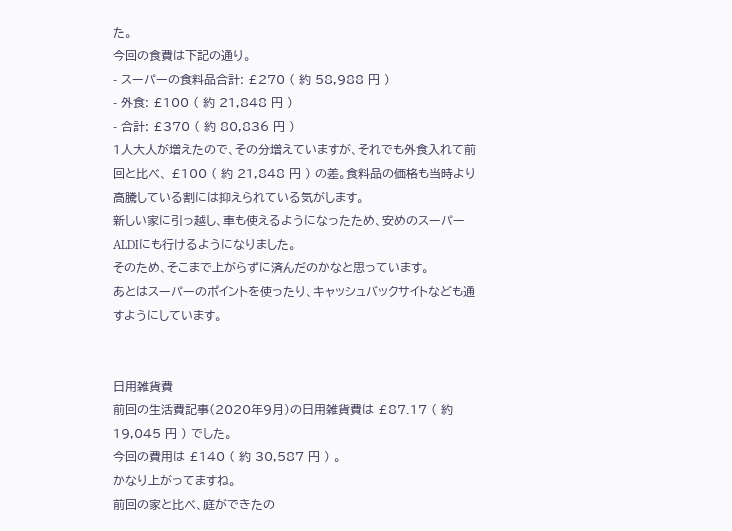た。
今回の食費は下記の通り。
- スーパーの食料品合計: £270 ( 約 58,988 円 )
- 外食: £100 ( 約 21,848 円 )
- 合計: £370 ( 約 80,836 円 )
1人大人が増えたので、その分増えていますが、それでも外食入れて前回と比べ、 £100 ( 約 21,848 円 ) の差。食料品の価格も当時より高騰している割には抑えられている気がします。
新しい家に引っ越し、車も使えるようになったため、安めのスーパーALDIにも行けるようになりました。
そのため、そこまで上がらずに済んだのかなと思っています。
あとはスーパーのポイントを使ったり、キャッシュバックサイトなども通すようにしています。


日用雑貨費
前回の生活費記事(2020年9月)の日用雑貨費は £87.17 ( 約 19,045 円 ) でした。
今回の費用は £140 ( 約 30,587 円 ) 。
かなり上がってますね。
前回の家と比べ、庭ができたの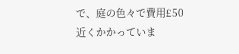で、庭の色々で費用£50近くかかっていま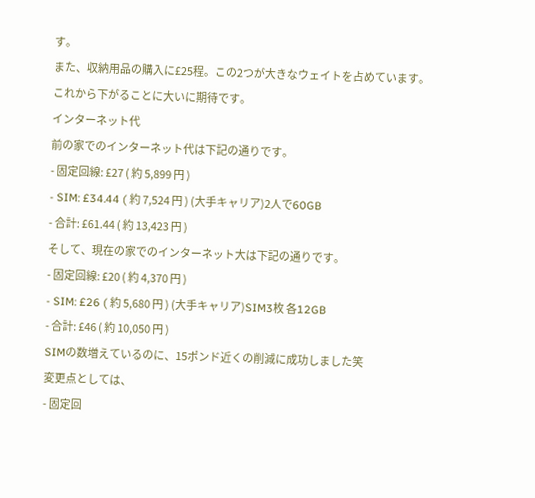す。
また、収納用品の購入に£25程。この2つが大きなウェイトを占めています。
これから下がることに大いに期待です。
インターネット代
前の家でのインターネット代は下記の通りです。
- 固定回線: £27 ( 約 5,899 円 )
- SIM: £34.44 ( 約 7,524 円 ) (大手キャリア)2人で60GB
- 合計: £61.44 ( 約 13,423 円 )
そして、現在の家でのインターネット大は下記の通りです。
- 固定回線: £20 ( 約 4,370 円 )
- SIM: £26 ( 約 5,680 円 ) (大手キャリア)SIM3枚 各12GB
- 合計: £46 ( 約 10,050 円 )
SIMの数増えているのに、15ポンド近くの削減に成功しました笑
変更点としては、
- 固定回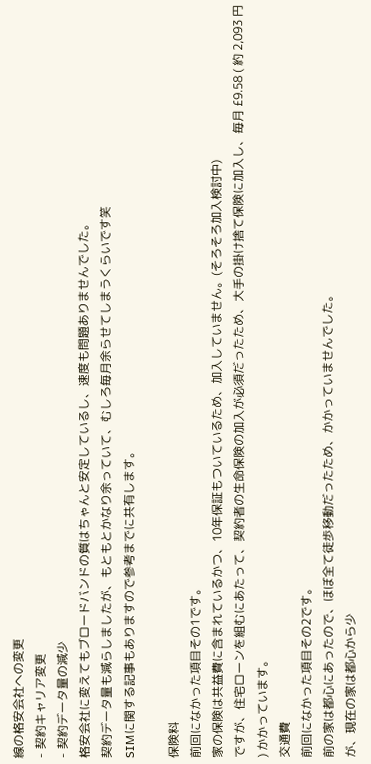線の格安会社への変更
- 契約キャリア変更
- 契約データ量の減少
格安会社に変えてもブロードバンドの質はちゃんと安定しているし、速度も問題ありませんでした。
契約データ量も減らしましたが、もともとかなり余っていて、むしろ毎月余らせてしまうくらいです笑
SIMに関する記事もありますので参考までに共有します。

保険料
前回になかった項目その1です。
家の保険は共益費に含まれているかつ、10年保証もついているため、加入していません。(そろそろ加入検討中)
ですが、住宅ローンを組むにあたって、契約者の生命保険の加入が必須だったため、大手の掛け捨て保険に加入し、毎月 £9.58 ( 約 2,093 円 ) かかっています。
交通費
前回になかった項目その2です。
前の家は都心にあったので、ほぼ全て徒歩移動だったため、かかっていませんでした。
が、現在の家は都心から少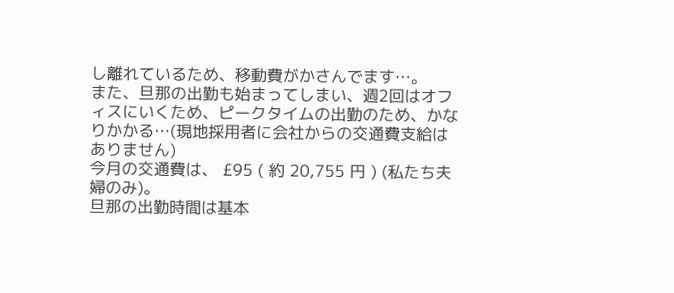し離れているため、移動費がかさんでます…。
また、旦那の出勤も始まってしまい、週2回はオフィスにいくため、ピークタイムの出勤のため、かなりかかる…(現地採用者に会社からの交通費支給はありません)
今月の交通費は、 £95 ( 約 20,755 円 ) (私たち夫婦のみ)。
旦那の出勤時間は基本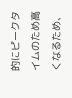的にピークタイムのため高くなるため、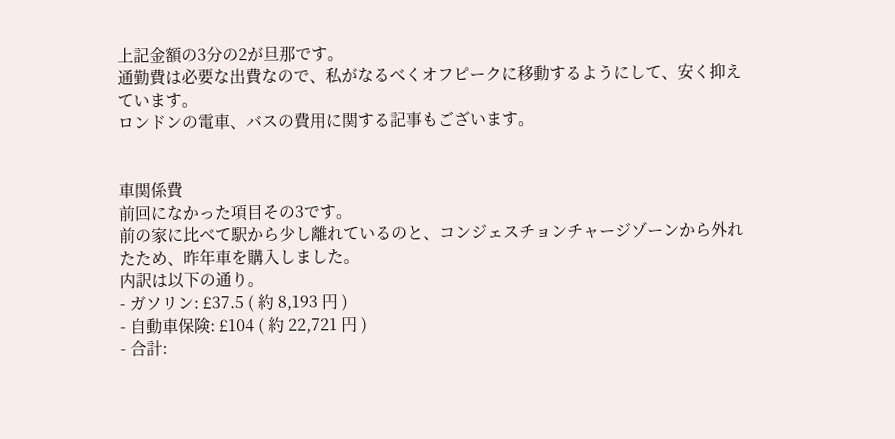上記金額の3分の2が旦那です。
通勤費は必要な出費なので、私がなるべくオフピークに移動するようにして、安く抑えています。
ロンドンの電車、バスの費用に関する記事もございます。


車関係費
前回になかった項目その3です。
前の家に比べて駅から少し離れているのと、コンジェスチョンチャージゾーンから外れたため、昨年車を購入しました。
内訳は以下の通り。
- ガソリン: £37.5 ( 約 8,193 円 )
- 自動車保険: £104 ( 約 22,721 円 )
- 合計: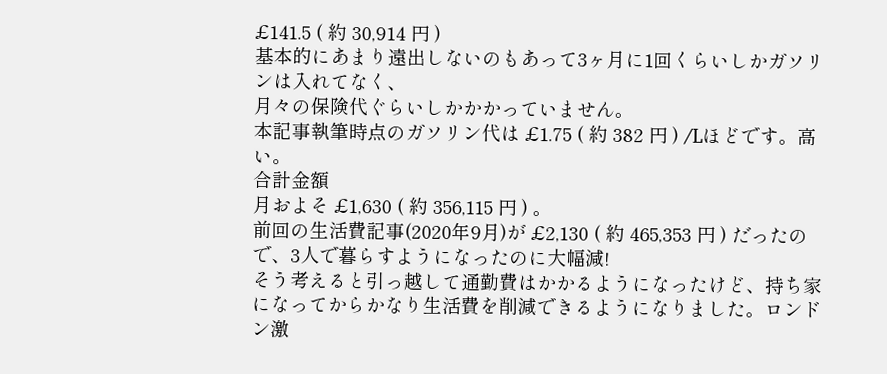£141.5 ( 約 30,914 円 )
基本的にあまり遠出しないのもあって3ヶ月に1回くらいしかガソリンは入れてなく、
月々の保険代ぐらいしかかかっていません。
本記事執筆時点のガソリン代は £1.75 ( 約 382 円 ) /Lほどです。高い。
合計金額
月およそ £1,630 ( 約 356,115 円 ) 。
前回の生活費記事(2020年9月)が £2,130 ( 約 465,353 円 ) だったので、3人で暮らすようになったのに大幅減!
そう考えると引っ越して通勤費はかかるようになったけど、持ち家になってからかなり生活費を削減できるようになりました。ロンドン激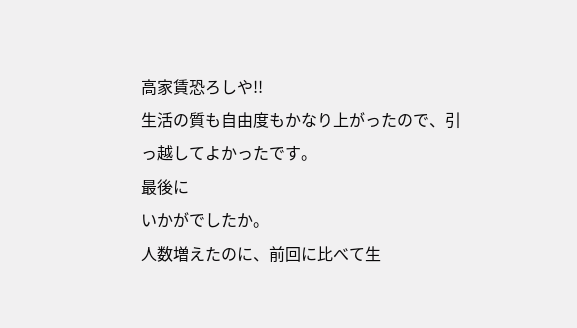高家賃恐ろしや!!
生活の質も自由度もかなり上がったので、引っ越してよかったです。
最後に
いかがでしたか。
人数増えたのに、前回に比べて生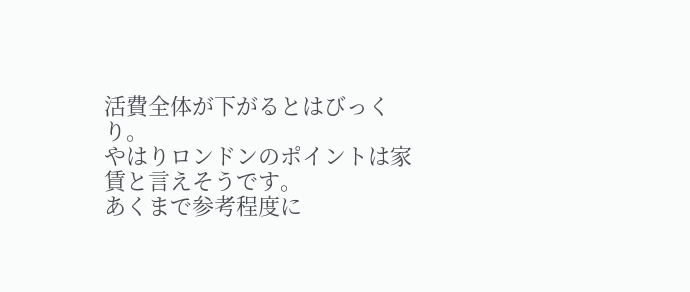活費全体が下がるとはびっくり。
やはりロンドンのポイントは家賃と言えそうです。
あくまで参考程度に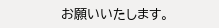お願いいたします。